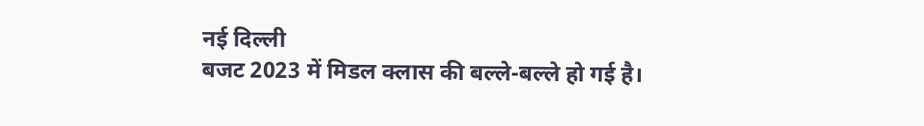नई दिल्ली
बजट 2023 में मिडल क्लास की बल्ले-बल्ले हो गई है।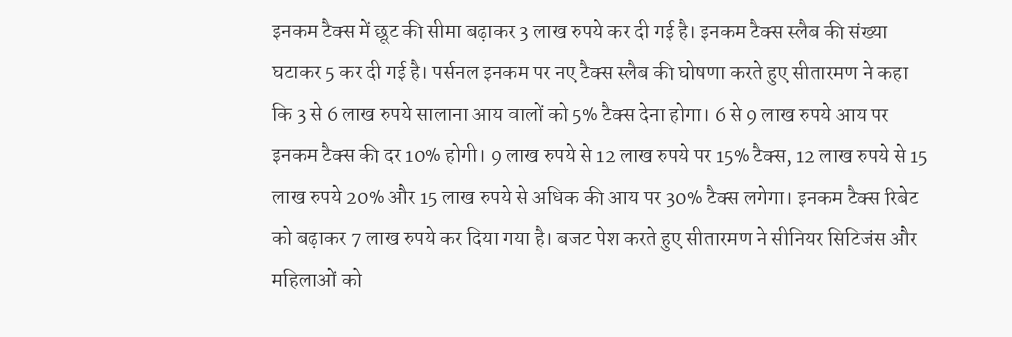इनकम टैक्स में छूट की सीमा बढ़ाकर 3 लाख रुपये कर दी गई है। इनकम टैक्स स्लैब की संख्या घटाकर 5 कर दी गई है। पर्सनल इनकम पर नए टैक्स स्लैब की घोषणा करते हुए सीतारमण ने कहा कि 3 से 6 लाख रुपये सालाना आय वालों को 5% टैक्स देना होगा। 6 से 9 लाख रुपये आय पर इनकम टैक्स की दर 10% होगी। 9 लाख रुपये से 12 लाख रुपये पर 15% टैक्स, 12 लाख रुपये से 15 लाख रुपये 20% और 15 लाख रुपये से अधिक की आय पर 30% टैक्स लगेगा। इनकम टैक्स रिबेट को बढ़ाकर 7 लाख रुपये कर दिया गया है। बजट पेश करते हुए सीतारमण ने सीनियर सिटिजंस और महिलाओं को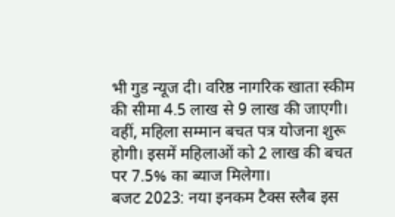भी गुड न्यूज दी। वरिष्ठ नागरिक खाता स्कीम की सीमा 4.5 लाख से 9 लाख की जाएगी। वहीं, महिला सम्मान बचत पत्र योजना शुरू होगी। इसमें महिलाओं को 2 लाख की बचत पर 7.5% का ब्याज मिलेगा।
बजट 2023: नया इनकम टैक्स स्लैब इस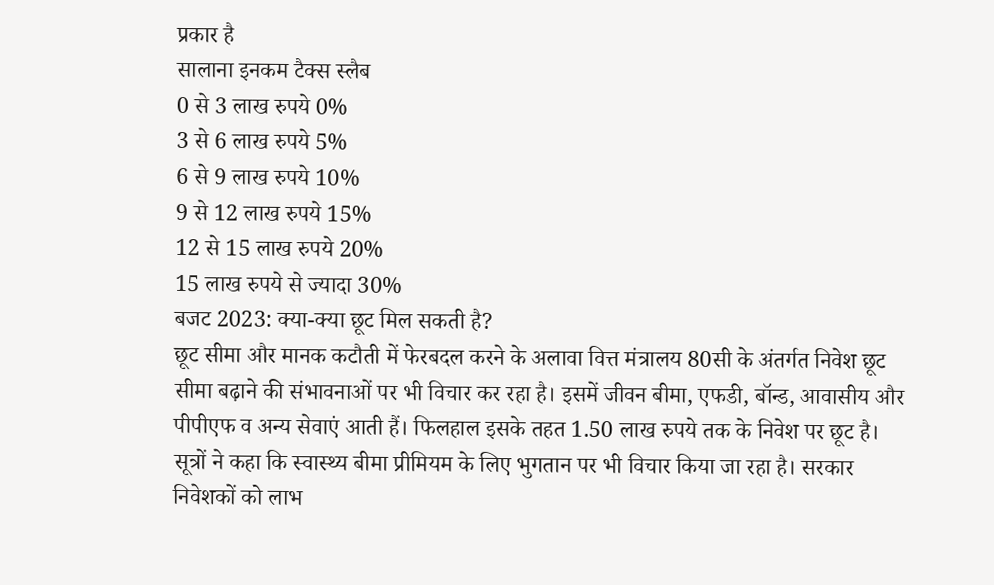प्रकार है
सालाना इनकम टैक्स स्लैब
0 से 3 लाख रुपये 0%
3 से 6 लाख रुपये 5%
6 से 9 लाख रुपये 10%
9 से 12 लाख रुपये 15%
12 से 15 लाख रुपये 20%
15 लाख रुपये से ज्यादा 30%
बजट 2023: क्या-क्या छूट मिल सकती है?
छूट सीमा और मानक कटौती में फेरबदल करने के अलावा वित्त मंत्रालय 80सी के अंतर्गत निवेश छूट सीमा बढ़ाने की संभावनाओं पर भी विचार कर रहा है। इसमें जीवन बीमा, एफडी, बॉन्ड, आवासीय और पीपीएफ व अन्य सेवाएं आती हैं। फिलहाल इसके तहत 1.50 लाख रुपये तक के निवेश पर छूट है। सूत्रों ने कहा कि स्वास्थ्य बीमा प्रीमियम के लिए भुगतान पर भी विचार किया जा रहा है। सरकार निवेशकों को लाभ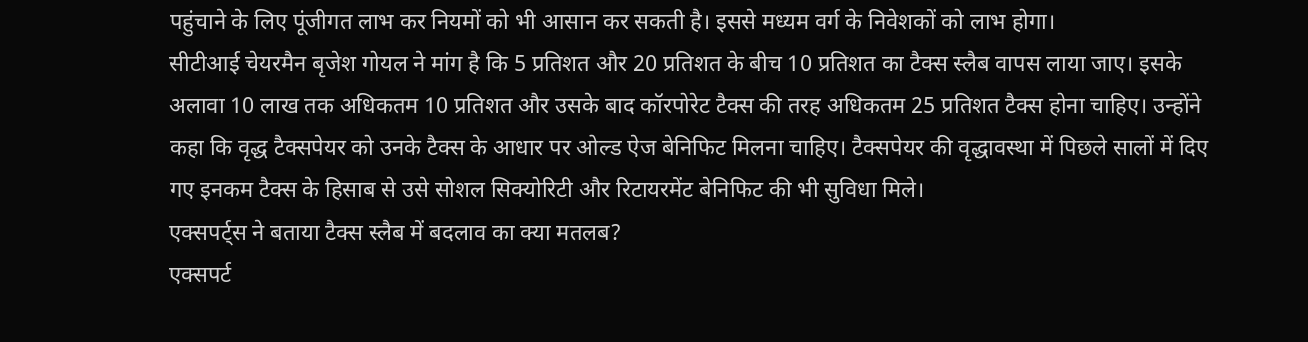पहुंचाने के लिए पूंजीगत लाभ कर नियमों को भी आसान कर सकती है। इससे मध्यम वर्ग के निवेशकों को लाभ होगा।
सीटीआई चेयरमैन बृजेश गोयल ने मांग है कि 5 प्रतिशत और 20 प्रतिशत के बीच 10 प्रतिशत का टैक्स स्लैब वापस लाया जाए। इसके अलावा 10 लाख तक अधिकतम 10 प्रतिशत और उसके बाद कॉरपोरेट टैक्स की तरह अधिकतम 25 प्रतिशत टैक्स होना चाहिए। उन्होंने कहा कि वृद्ध टैक्सपेयर को उनके टैक्स के आधार पर ओल्ड ऐज बेनिफिट मिलना चाहिए। टैक्सपेयर की वृद्धावस्था में पिछले सालों में दिए गए इनकम टैक्स के हिसाब से उसे सोशल सिक्योरिटी और रिटायरमेंट बेनिफिट की भी सुविधा मिले।
एक्सपर्ट्स ने बताया टैक्स स्लैब में बदलाव का क्या मतलब?
एक्सपर्ट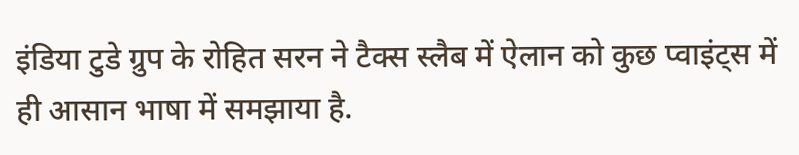इंडिया टुडे ग्रुप के रोहित सरन ने टैक्स स्लैब में ऐलान को कुछ प्वाइंट्स में ही आसान भाषा में समझाया है.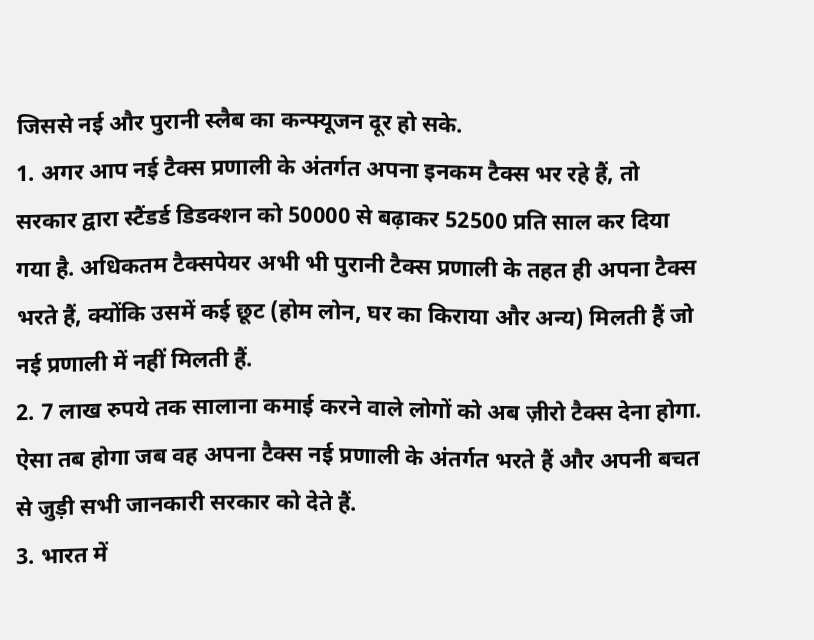जिससे नई और पुरानी स्लैब का कन्फ्यूजन दूर हो सके.
1. अगर आप नई टैक्स प्रणाली के अंतर्गत अपना इनकम टैक्स भर रहे हैं, तो सरकार द्वारा स्टैंडर्ड डिडक्शन को 50000 से बढ़ाकर 52500 प्रति साल कर दिया गया है. अधिकतम टैक्सपेयर अभी भी पुरानी टैक्स प्रणाली के तहत ही अपना टैक्स भरते हैं, क्योंकि उसमें कई छूट (होम लोन, घर का किराया और अन्य) मिलती हैं जो नई प्रणाली में नहीं मिलती हैं.
2. 7 लाख रुपये तक सालाना कमाई करने वाले लोगों को अब ज़ीरो टैक्स देना होगा. ऐसा तब होगा जब वह अपना टैक्स नई प्रणाली के अंतर्गत भरते हैं और अपनी बचत से जुड़ी सभी जानकारी सरकार को देते हैं.
3. भारत में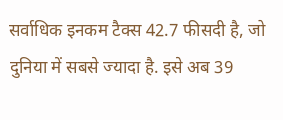सर्वाधिक इनकम टैक्स 42.7 फीसदी है, जो दुनिया में सबसे ज्यादा है. इसे अब 39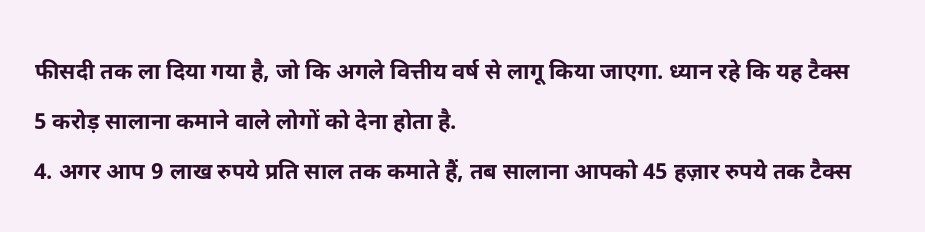फीसदी तक ला दिया गया है, जो कि अगले वित्तीय वर्ष से लागू किया जाएगा. ध्यान रहे कि यह टैक्स 5 करोड़ सालाना कमाने वाले लोगों को देना होता है.
4. अगर आप 9 लाख रुपये प्रति साल तक कमाते हैं, तब सालाना आपको 45 हज़ार रुपये तक टैक्स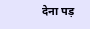देना पड़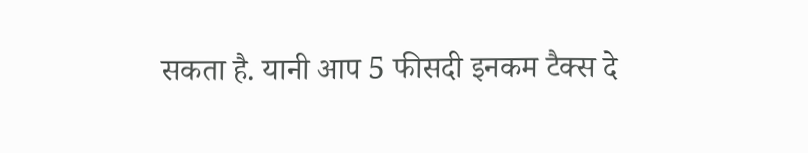सकता है. यानी आप 5 फीसदी इनकम टैक्स दे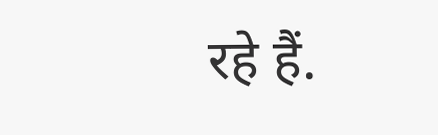रहे हैं.